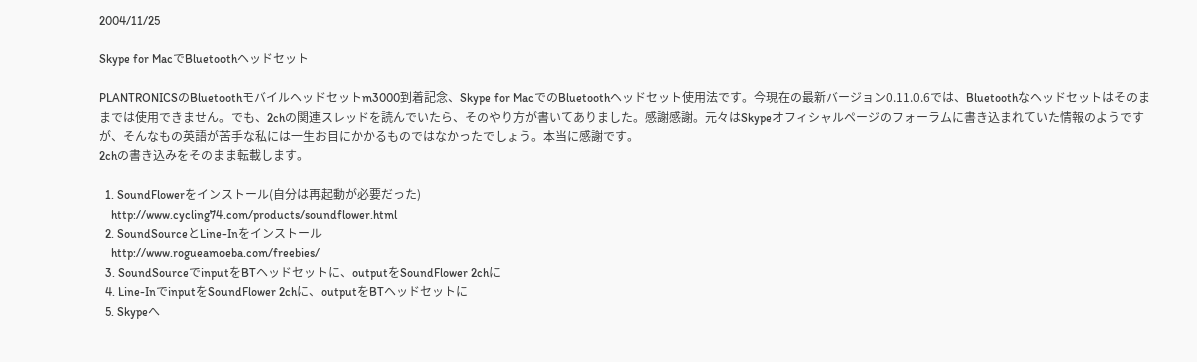2004/11/25

Skype for MacでBluetoothヘッドセット

PLANTRONICSのBluetoothモバイルヘッドセットm3000到着記念、Skype for MacでのBluetoothヘッドセット使用法です。今現在の最新バージョン0.11.0.6では、Bluetoothなヘッドセットはそのままでは使用できません。でも、2chの関連スレッドを読んでいたら、そのやり方が書いてありました。感謝感謝。元々はSkypeオフィシャルページのフォーラムに書き込まれていた情報のようですが、そんなもの英語が苦手な私には一生お目にかかるものではなかったでしょう。本当に感謝です。
2chの書き込みをそのまま転載します。

  1. SoundFlowerをインストール(自分は再起動が必要だった)
    http://www.cycling74.com/products/soundflower.html
  2. SoundSourceとLine-Inをインストール
    http://www.rogueamoeba.com/freebies/
  3. SoundSourceでinputをBTヘッドセットに、outputをSoundFlower 2chに
  4. Line-InでinputをSoundFlower 2chに、outputをBTヘッドセットに
  5. Skypeへ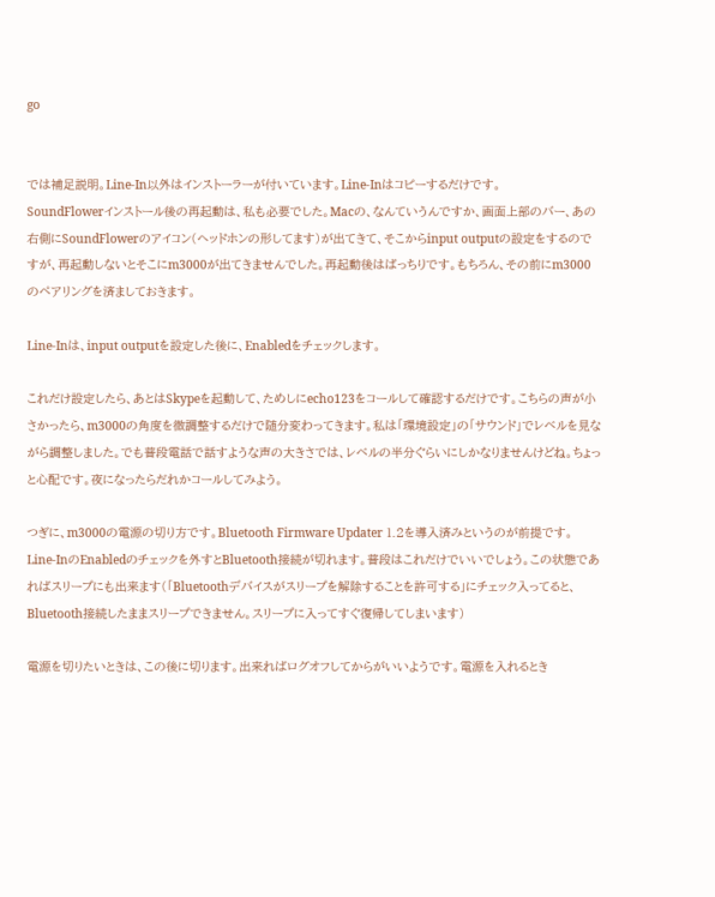go


では補足説明。Line-In以外はインストーラーが付いています。Line-Inはコピーするだけです。
SoundFlowerインストール後の再起動は、私も必要でした。Macの、なんていうんですか、画面上部のバー、あの右側にSoundFlowerのアイコン(ヘッドホンの形してます)が出てきて、そこからinput outputの設定をするのですが、再起動しないとそこにm3000が出てきませんでした。再起動後はばっちりです。もちろん、その前にm3000のペアリングを済ましておきます。

Line-Inは、input outputを設定した後に、Enabledをチェックします。

これだけ設定したら、あとはSkypeを起動して、ためしにecho123をコールして確認するだけです。こちらの声が小さかったら、m3000の角度を微調整するだけで随分変わってきます。私は「環境設定」の「サウンド」でレベルを見ながら調整しました。でも普段電話で話すような声の大きさでは、レベルの半分ぐらいにしかなりませんけどね。ちょっと心配です。夜になったらだれかコールしてみよう。

つぎに、m3000の電源の切り方です。Bluetooth Firmware Updater 1.2を導入済みというのが前提です。
Line-InのEnabledのチェックを外すとBluetooth接続が切れます。普段はこれだけでいいでしょう。この状態であればスリープにも出来ます(「Bluetoothデバイスがスリープを解除することを許可する」にチェック入ってると、Bluetooth接続したままスリープできません。スリープに入ってすぐ復帰してしまいます)

電源を切りたいときは、この後に切ります。出来ればログオフしてからがいいようです。電源を入れるとき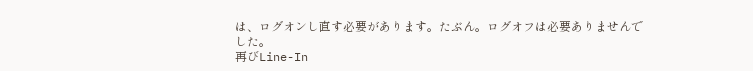は、ログオンし直す必要があります。たぶん。ログオフは必要ありませんでした。
再びLine-In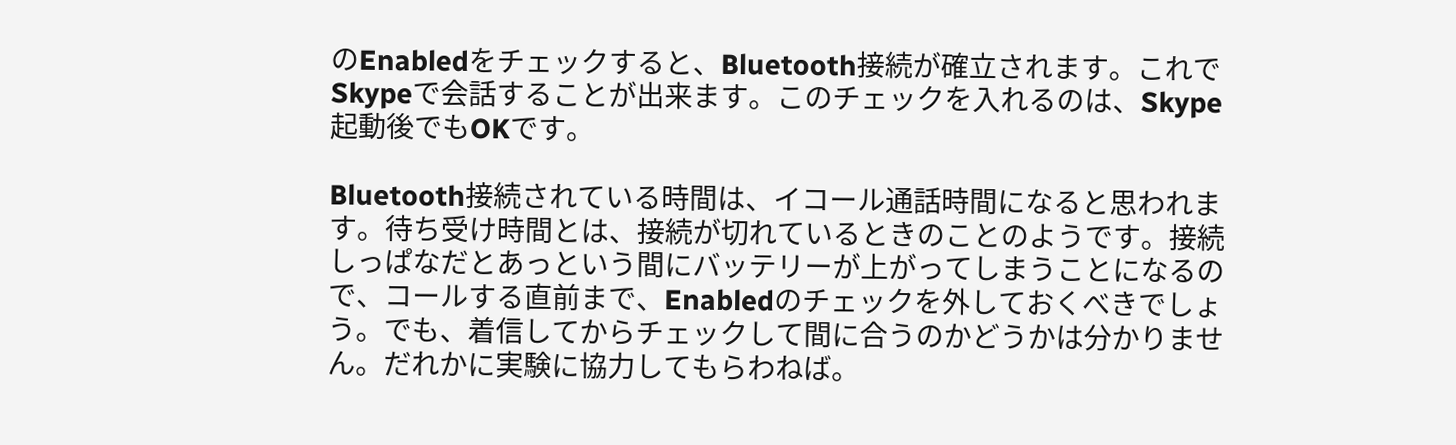のEnabledをチェックすると、Bluetooth接続が確立されます。これでSkypeで会話することが出来ます。このチェックを入れるのは、Skype起動後でもOKです。

Bluetooth接続されている時間は、イコール通話時間になると思われます。待ち受け時間とは、接続が切れているときのことのようです。接続しっぱなだとあっという間にバッテリーが上がってしまうことになるので、コールする直前まで、Enabledのチェックを外しておくべきでしょう。でも、着信してからチェックして間に合うのかどうかは分かりません。だれかに実験に協力してもらわねば。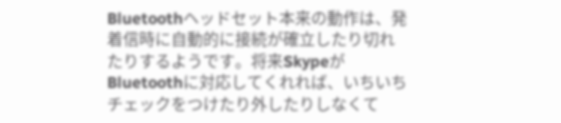Bluetoothヘッドセット本来の動作は、発着信時に自動的に接続が確立したり切れたりするようです。将来SkypeがBluetoothに対応してくれれば、いちいちチェックをつけたり外したりしなくて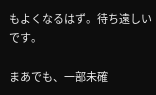もよくなるはず。待ち遠しいです。

まあでも、一部未確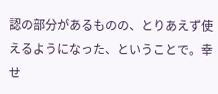認の部分があるものの、とりあえず使えるようになった、ということで。幸せ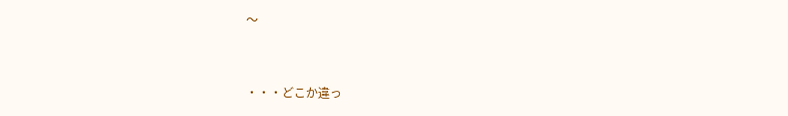〜


・・・どこか違っ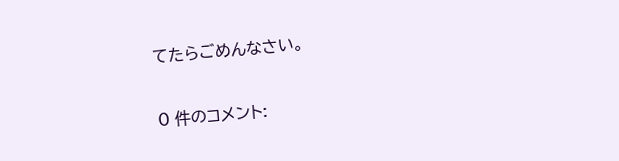てたらごめんなさい。

0 件のコメント: